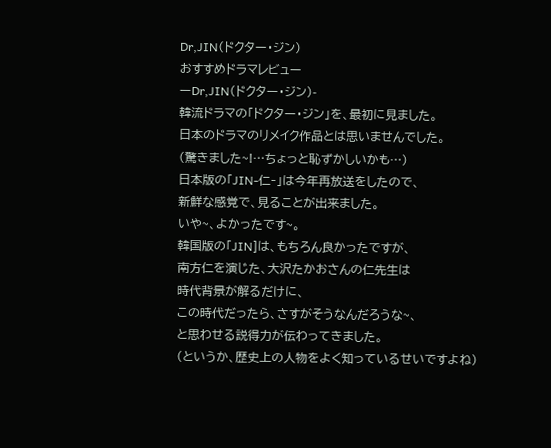Dr,JIN(ドクター・ジン)
おすすめドラマレビュー
ーDr,JIN(ドクター・ジン)-
韓流ドラマの「ドクター・ジン」を、最初に見ました。
日本のドラマのリメイク作品とは思いませんでした。
(驚きました~!…ちょっと恥ずかしいかも…)
日本版の「JIN-仁‐」は今年再放送をしたので、
新鮮な感覚で、見ることが出来ました。
いや~、よかったです~。
韓国版の「JIN]は、もちろん良かったですが、
南方仁を演じた、大沢たかおさんの仁先生は
時代背景が解るだけに、
この時代だったら、さすがそうなんだろうな~、
と思わせる説得力が伝わってきました。
(というか、歴史上の人物をよく知っているせいですよね)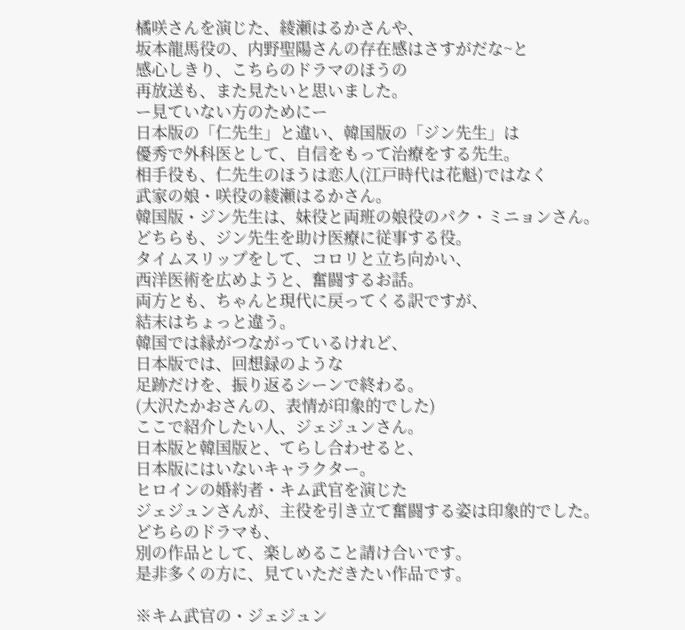橘咲さんを演じた、綾瀬はるかさんや、
坂本龍馬役の、内野聖陽さんの存在感はさすがだな~と
感心しきり、こちらのドラマのほうの
再放送も、また見たいと思いました。
ー見ていない方のためにー
日本版の「仁先生」と違い、韓国版の「ジン先生」は
優秀で外科医として、自信をもって治療をする先生。
相手役も、仁先生のほうは恋人(江戸時代は花魁)ではなく
武家の娘・咲役の綾瀬はるかさん。
韓国版・ジン先生は、妹役と両班の娘役のパク・ミニョンさん。
どちらも、ジン先生を助け医療に従事する役。
タイムスリップをして、コロリと立ち向かい、
西洋医術を広めようと、奮闘するお話。
両方とも、ちゃんと現代に戻ってくる訳ですが、
結末はちょっと違う。
韓国では縁がつながっているけれど、
日本版では、回想録のような
足跡だけを、振り返るシーンで終わる。
(大沢たかおさんの、表情が印象的でした)
ここで紹介したい人、ジェジュンさん。
日本版と韓国版と、てらし合わせると、
日本版にはいないキャラクター。
ヒロインの婚約者・キム武官を演じた
ジェジュンさんが、主役を引き立て奮闘する姿は印象的でした。
どちらのドラマも、
別の作品として、楽しめること請け合いです。
是非多くの方に、見ていただきたい作品です。

※キム武官の・ジェジュン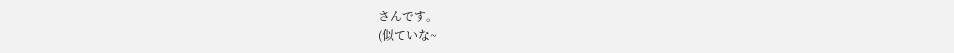さんです。
(似ていな~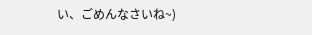い、ごめんなさいね~)